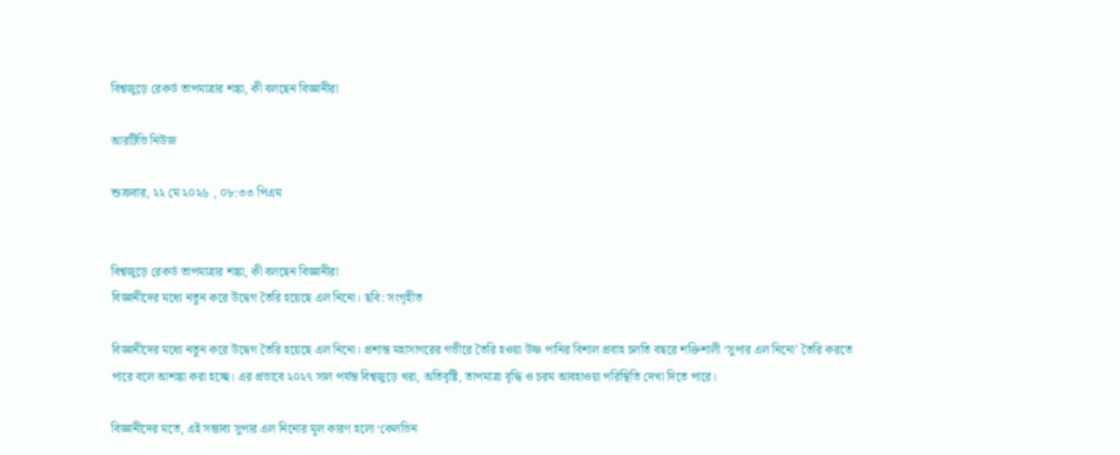বিশ্বজুড়ে রেকর্ড তাপমাত্রার শঙ্কা, কী বলছেন বিজ্ঞানীরা

আরটিভি নিউজ

শুক্রবার, ২২ মে ২০২৬ , ০৮:৩৩ পিএম


বিশ্বজুড়ে রেকর্ড তাপমাত্রার শঙ্কা, কী বলছেন বিজ্ঞানীরা
বিজ্ঞানীদের মধ্যে নতুন করে উদ্বেগ তৈরি হয়েছে এল নিনো। ছবি: সংগৃহীত

বিজ্ঞানীদের মধ্যে নতুন করে উদ্বেগ তৈরি হয়েছে এল নিনো। প্রশান্ত মহাসাগরের গভীরে তৈরি হওয়া উষ্ণ পানির বিশাল প্রবাহ চলতি বছরে শক্তিশালী ‘সুপার এল নিনো’ তৈরি করতে পারে বলে আশঙ্কা করা হচ্ছে। এর প্রভাবে ২০২৭ সাল পর্যন্ত বিশ্বজুড়ে খরা, অতিবৃষ্টি, তাপমাত্রা বৃদ্ধি ও চরম আবহাওয়া পরিস্থিতি দেখা দিতে পারে।

বিজ্ঞানীদের মতে, এই সম্ভাব্য সুপার এল নিনোর মূল কারণ হলো ‘কেলভিন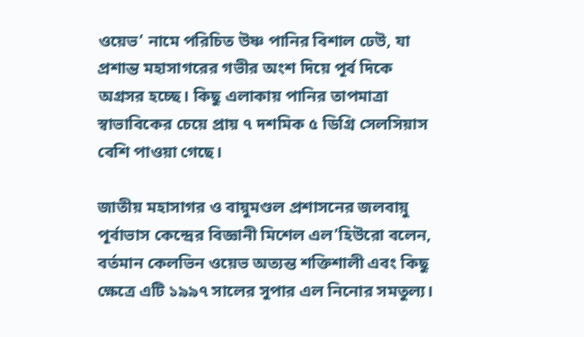ওয়েভ’ নামে পরিচিত উষ্ণ পানির বিশাল ঢেউ, যা প্রশান্ত মহাসাগরের গভীর অংশ দিয়ে পূর্ব দিকে অগ্রসর হচ্ছে। কিছু এলাকায় পানির তাপমাত্রা স্বাভাবিকের চেয়ে প্রায় ৭ দশমিক ৫ ডিগ্রি সেলসিয়াস বেশি পাওয়া গেছে।

জাতীয় মহাসাগর ও বায়ুমণ্ডল প্রশাসনের জলবায়ু পূর্বাভাস কেন্দ্রের বিজ্ঞানী মিশেল এল’হিউরো বলেন, বর্তমান কেলভিন ওয়েভ অত্যন্ত শক্তিশালী এবং কিছু ক্ষেত্রে এটি ১৯৯৭ সালের সুপার এল নিনোর সমতুল্য।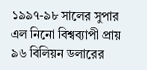১৯৯৭-৯৮ সালের সুপার এল নিনো বিশ্বব্যাপী প্রায় ৯৬ বিলিয়ন ডলারের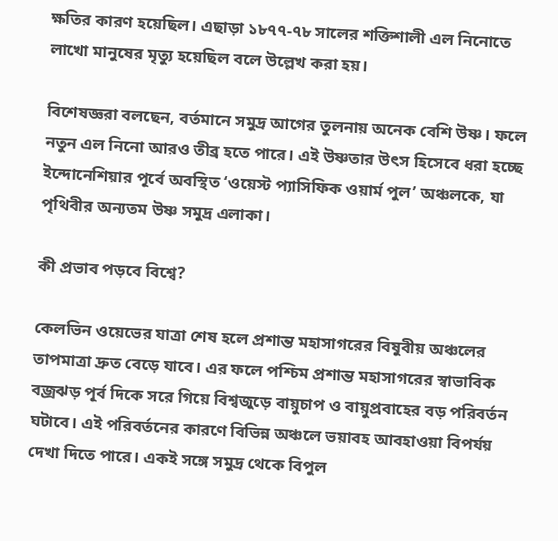ক্ষতির কারণ হয়েছিল। এছাড়া ১৮৭৭-৭৮ সালের শক্তিশালী এল নিনোতে লাখো মানুষের মৃত্যু হয়েছিল বলে উল্লেখ করা হয়।

বিশেষজ্ঞরা বলছেন, বর্তমানে সমুদ্র আগের তুলনায় অনেক বেশি উষ্ণ। ফলে নতুন এল নিনো আরও তীব্র হতে পারে। এই উষ্ণতার উৎস হিসেবে ধরা হচ্ছে ইন্দোনেশিয়ার পূর্বে অবস্থিত ‘ওয়েস্ট প্যাসিফিক ওয়ার্ম পুল’ অঞ্চলকে, যা পৃথিবীর অন্যতম উষ্ণ সমুদ্র এলাকা।

কী প্রভাব পড়বে বিশ্বে?

কেলভিন ওয়েভের যাত্রা শেষ হলে প্রশান্ত মহাসাগরের বিষুবীয় অঞ্চলের তাপমাত্রা দ্রুত বেড়ে যাবে। এর ফলে পশ্চিম প্রশান্ত মহাসাগরের স্বাভাবিক বজ্রঝড় পূর্ব দিকে সরে গিয়ে বিশ্বজুড়ে বায়ুচাপ ও বায়ুপ্রবাহের বড় পরিবর্তন ঘটাবে। এই পরিবর্তনের কারণে বিভিন্ন অঞ্চলে ভয়াবহ আবহাওয়া বিপর্যয় দেখা দিতে পারে। একই সঙ্গে সমুদ্র থেকে বিপুল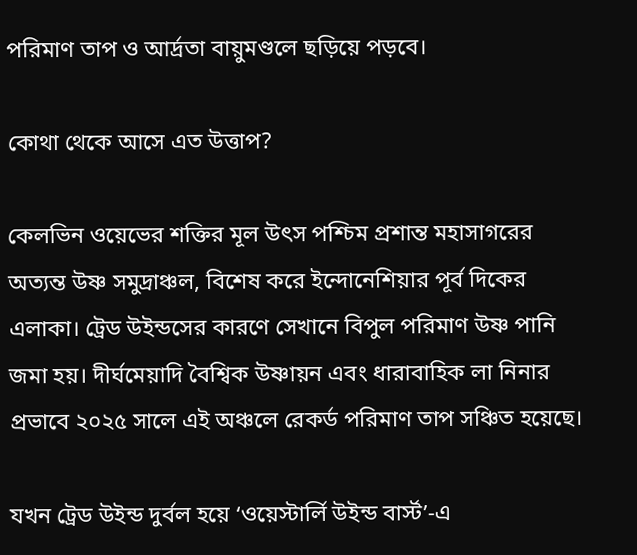পরিমাণ তাপ ও আর্দ্রতা বায়ুমণ্ডলে ছড়িয়ে পড়বে।

কোথা থেকে আসে এত উত্তাপ?

কেলভিন ওয়েভের শক্তির মূল উৎস পশ্চিম প্রশান্ত মহাসাগরের অত্যন্ত উষ্ণ সমুদ্রাঞ্চল, বিশেষ করে ইন্দোনেশিয়ার পূর্ব দিকের এলাকা। ট্রেড উইন্ডসের কারণে সেখানে বিপুল পরিমাণ উষ্ণ পানি জমা হয়। দীর্ঘমেয়াদি বৈশ্বিক উষ্ণায়ন এবং ধারাবাহিক লা নিনার প্রভাবে ২০২৫ সালে এই অঞ্চলে রেকর্ড পরিমাণ তাপ সঞ্চিত হয়েছে।

যখন ট্রেড উইন্ড দুর্বল হয়ে ‘ওয়েস্টার্লি উইন্ড বার্স্ট’-এ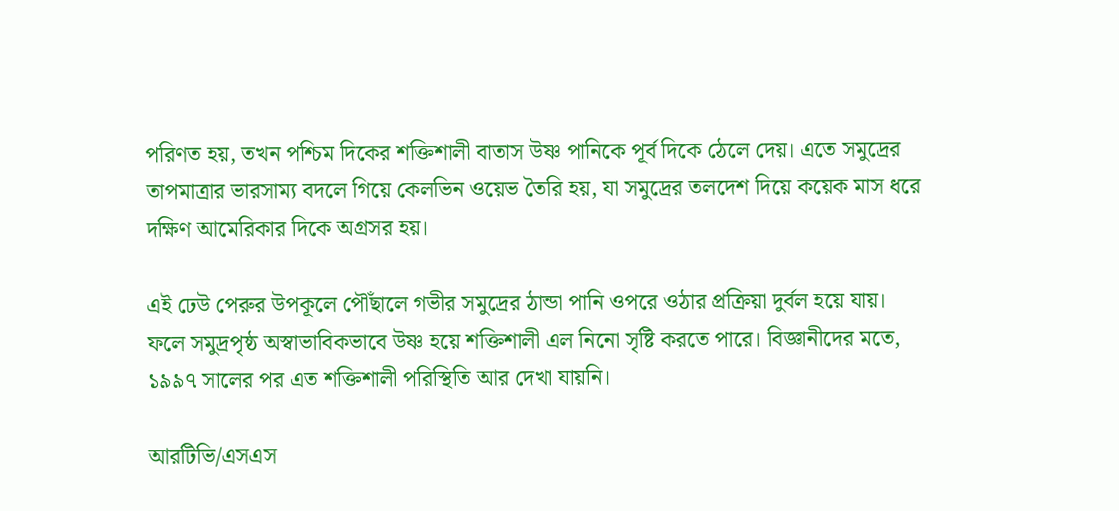পরিণত হয়, তখন পশ্চিম দিকের শক্তিশালী বাতাস উষ্ণ পানিকে পূর্ব দিকে ঠেলে দেয়। এতে সমুদ্রের তাপমাত্রার ভারসাম্য বদলে গিয়ে কেলভিন ওয়েভ তৈরি হয়, যা সমুদ্রের তলদেশ দিয়ে কয়েক মাস ধরে দক্ষিণ আমেরিকার দিকে অগ্রসর হয়।

এই ঢেউ পেরুর উপকূলে পৌঁছালে গভীর সমুদ্রের ঠান্ডা পানি ওপরে ওঠার প্রক্রিয়া দুর্বল হয়ে যায়। ফলে সমুদ্রপৃষ্ঠ অস্বাভাবিকভাবে উষ্ণ হয়ে শক্তিশালী এল নিনো সৃষ্টি করতে পারে। বিজ্ঞানীদের মতে, ১৯৯৭ সালের পর এত শক্তিশালী পরিস্থিতি আর দেখা যায়নি।

আরটিভি/এসএস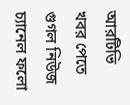আরটিভি খবর পেতে গুগল নিউজ চ্যানেল ফলো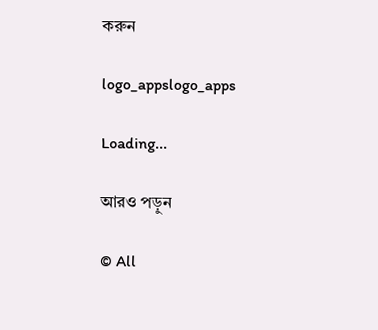করুন

logo_appslogo_apps

Loading...

আরও পড়ুন

© All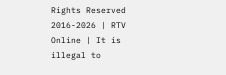Rights Reserved 2016-2026 | RTV Online | It is illegal to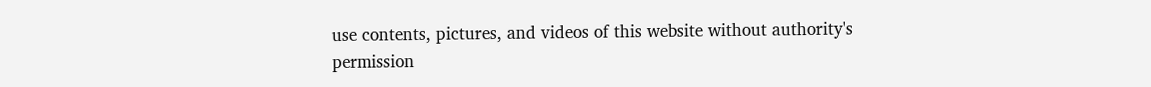use contents, pictures, and videos of this website without authority's permission